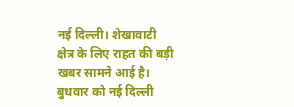नई दिल्ली। शेखावाटी क्षेत्र के लिए राहत की बड़ी खबर सामने आई है। बुधवार को नई दिल्ली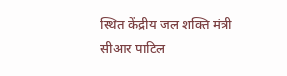स्थित केंद्रीय जल शक्ति मंत्री सीआर पाटिल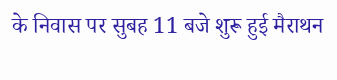के निवास पर सुबह 11 बजे शुरू हुई मैराथन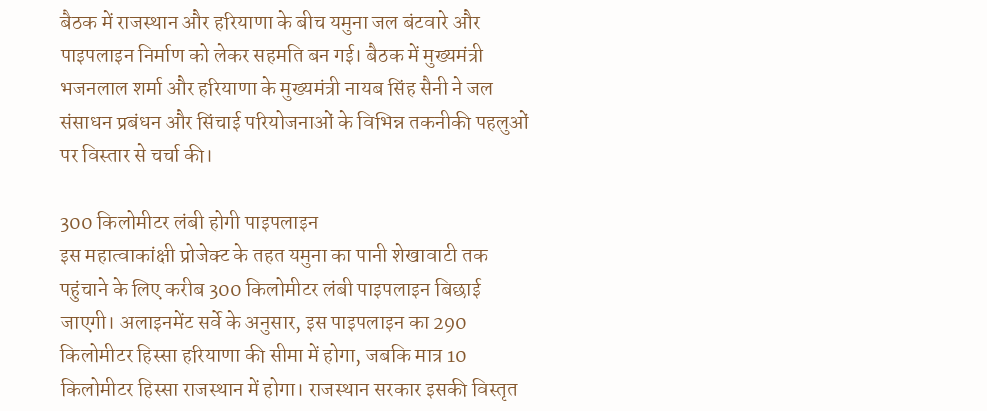बैठक में राजस्थान और हरियाणा के बीच यमुना जल बंटवारे और पाइपलाइन निर्माण को लेकर सहमति बन गई। बैठक में मुख्यमंत्री भजनलाल शर्मा और हरियाणा के मुख्यमंत्री नायब सिंह सैनी ने जल संसाधन प्रबंधन और सिंचाई परियोजनाओं के विभिन्न तकनीकी पहलुओं पर विस्तार से चर्चा की।

300 किलोमीटर लंबी होगी पाइपलाइन
इस महात्वाकांक्षी प्रोजेक्ट के तहत यमुना का पानी शेखावाटी तक पहुंचाने के लिए करीब 300 किलोमीटर लंबी पाइपलाइन बिछाई जाएगी। अलाइनमेंट सर्वे के अनुसार, इस पाइपलाइन का 290 किलोमीटर हिस्सा हरियाणा की सीमा में होगा, जबकि मात्र 10 किलोमीटर हिस्सा राजस्थान में होगा। राजस्थान सरकार इसकी विस्तृत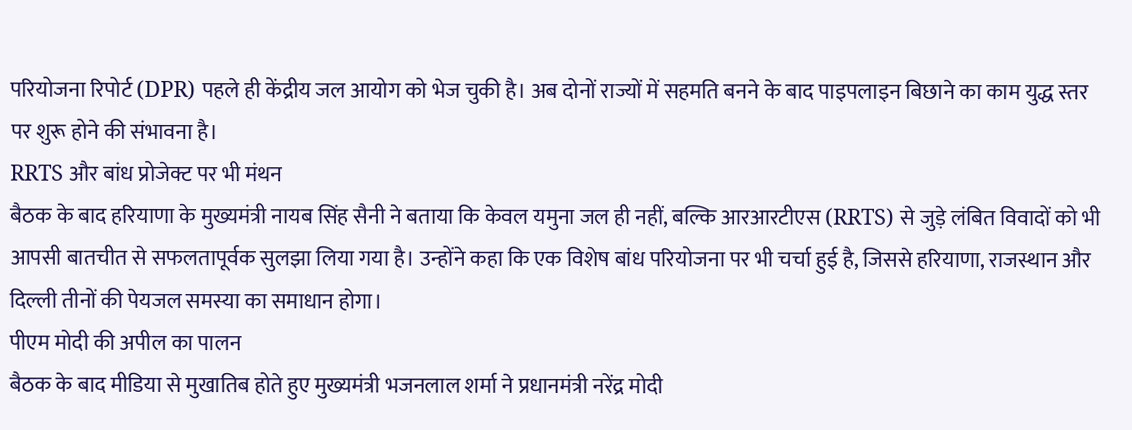परियोजना रिपोर्ट (DPR) पहले ही केंद्रीय जल आयोग को भेज चुकी है। अब दोनों राज्यों में सहमति बनने के बाद पाइपलाइन बिछाने का काम युद्ध स्तर पर शुरू होने की संभावना है।
RRTS और बांध प्रोजेक्ट पर भी मंथन
बैठक के बाद हरियाणा के मुख्यमंत्री नायब सिंह सैनी ने बताया कि केवल यमुना जल ही नहीं, बल्कि आरआरटीएस (RRTS) से जुड़े लंबित विवादों को भी आपसी बातचीत से सफलतापूर्वक सुलझा लिया गया है। उन्होंने कहा कि एक विशेष बांध परियोजना पर भी चर्चा हुई है, जिससे हरियाणा, राजस्थान और दिल्ली तीनों की पेयजल समस्या का समाधान होगा।
पीएम मोदी की अपील का पालन
बैठक के बाद मीडिया से मुखातिब होते हुए मुख्यमंत्री भजनलाल शर्मा ने प्रधानमंत्री नरेंद्र मोदी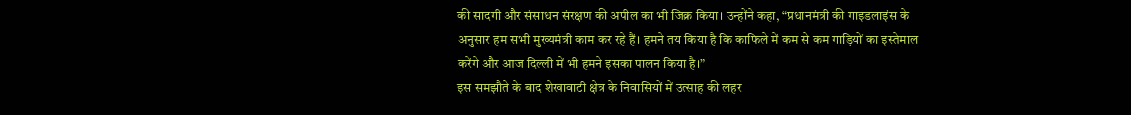की सादगी और संसाधन संरक्षण की अपील का भी जिक्र किया। उन्होंने कहा, “प्रधानमंत्री की गाइडलाइंस के अनुसार हम सभी मुख्यमंत्री काम कर रहे हैं। हमने तय किया है कि काफिले में कम से कम गाड़ियों का इस्तेमाल करेंगे और आज दिल्ली में भी हमने इसका पालन किया है।”
इस समझौते के बाद शेखावाटी क्षेत्र के निवासियों में उत्साह की लहर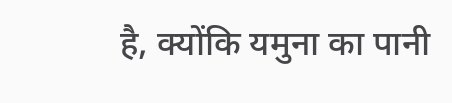है, क्योंकि यमुना का पानी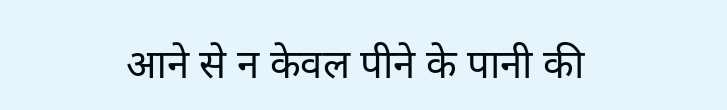आने से न केवल पीने के पानी की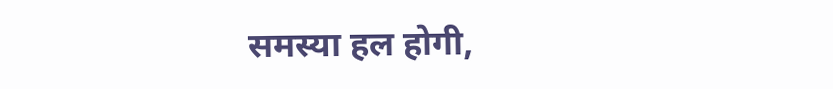समस्या हल होगी,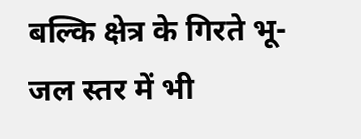बल्कि क्षेत्र के गिरते भू-जल स्तर में भी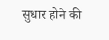सुधार होने की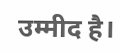उम्मीद है।